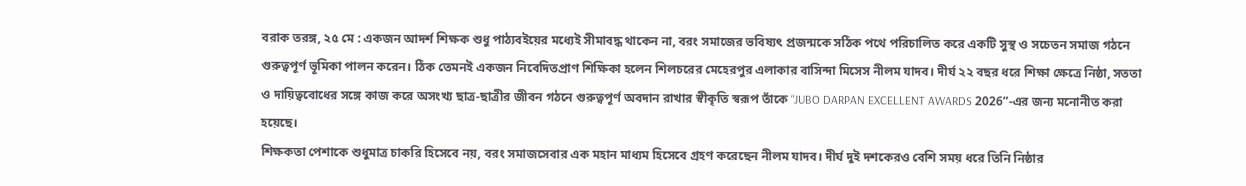বরাক তরঙ্গ, ২৫ মে : একজন আদর্শ শিক্ষক শুধু পাঠ্যবইয়ের মধ্যেই সীমাবদ্ধ থাকেন না, বরং সমাজের ভবিষ্যৎ প্রজন্মকে সঠিক পথে পরিচালিত করে একটি সুস্থ ও সচেতন সমাজ গঠনে গুরুত্বপূর্ণ ভূমিকা পালন করেন। ঠিক তেমনই একজন নিবেদিতপ্রাণ শিক্ষিকা হলেন শিলচরের মেহেরপুর এলাকার বাসিন্দা মিসেস নীলম যাদব। দীর্ঘ ২২ বছর ধরে শিক্ষা ক্ষেত্রে নিষ্ঠা, সততা ও দায়িত্ববোধের সঙ্গে কাজ করে অসংখ্য ছাত্র-ছাত্রীর জীবন গঠনে গুরুত্বপূর্ণ অবদান রাখার স্বীকৃতি স্বরূপ তাঁকে “JUBO DARPAN EXCELLENT AWARDS 2026”-এর জন্য মনোনীত করা হয়েছে।
শিক্ষকতা পেশাকে শুধুমাত্র চাকরি হিসেবে নয়, বরং সমাজসেবার এক মহান মাধ্যম হিসেবে গ্রহণ করেছেন নীলম যাদব। দীর্ঘ দুই দশকেরও বেশি সময় ধরে তিনি নিষ্ঠার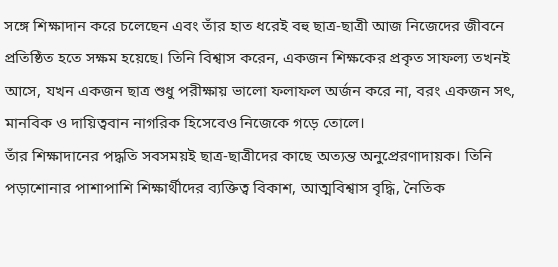সঙ্গে শিক্ষাদান করে চলেছেন এবং তাঁর হাত ধরেই বহু ছাত্র-ছাত্রী আজ নিজেদের জীবনে প্রতিষ্ঠিত হতে সক্ষম হয়েছে। তিনি বিশ্বাস করেন, একজন শিক্ষকের প্রকৃত সাফল্য তখনই আসে, যখন একজন ছাত্র শুধু পরীক্ষায় ভালো ফলাফল অর্জন করে না, বরং একজন সৎ, মানবিক ও দায়িত্ববান নাগরিক হিসেবেও নিজেকে গড়ে তোলে।
তাঁর শিক্ষাদানের পদ্ধতি সবসময়ই ছাত্র-ছাত্রীদের কাছে অত্যন্ত অনুপ্রেরণাদায়ক। তিনি পড়াশোনার পাশাপাশি শিক্ষার্থীদের ব্যক্তিত্ব বিকাশ, আত্মবিশ্বাস বৃদ্ধি, নৈতিক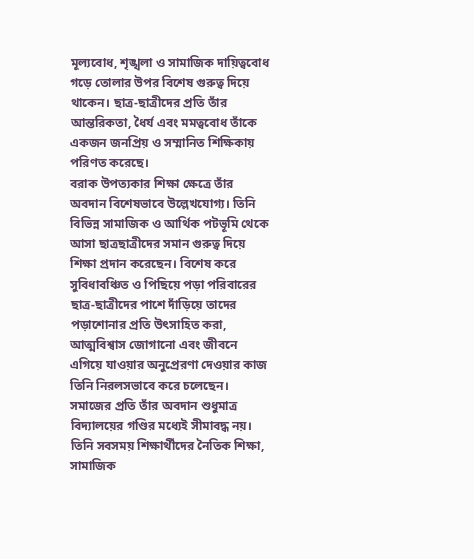মূল্যবোধ, শৃঙ্খলা ও সামাজিক দায়িত্ববোধ গড়ে তোলার উপর বিশেষ গুরুত্ব দিয়ে থাকেন। ছাত্র-ছাত্রীদের প্রতি তাঁর আন্তরিকতা, ধৈর্য এবং মমত্ববোধ তাঁকে একজন জনপ্রিয় ও সম্মানিত শিক্ষিকায় পরিণত করেছে।
বরাক উপত্যকার শিক্ষা ক্ষেত্রে তাঁর অবদান বিশেষভাবে উল্লেখযোগ্য। তিনি বিভিন্ন সামাজিক ও আর্থিক পটভূমি থেকে আসা ছাত্রছাত্রীদের সমান গুরুত্ব দিয়ে শিক্ষা প্রদান করেছেন। বিশেষ করে সুবিধাবঞ্চিত ও পিছিয়ে পড়া পরিবারের ছাত্র-ছাত্রীদের পাশে দাঁড়িয়ে তাদের পড়াশোনার প্রতি উৎসাহিত করা, আত্মবিশ্বাস জোগানো এবং জীবনে এগিয়ে যাওয়ার অনুপ্রেরণা দেওয়ার কাজ তিনি নিরলসভাবে করে চলেছেন।
সমাজের প্রতি তাঁর অবদান শুধুমাত্র বিদ্যালয়ের গণ্ডির মধ্যেই সীমাবদ্ধ নয়। তিনি সবসময় শিক্ষার্থীদের নৈতিক শিক্ষা, সামাজিক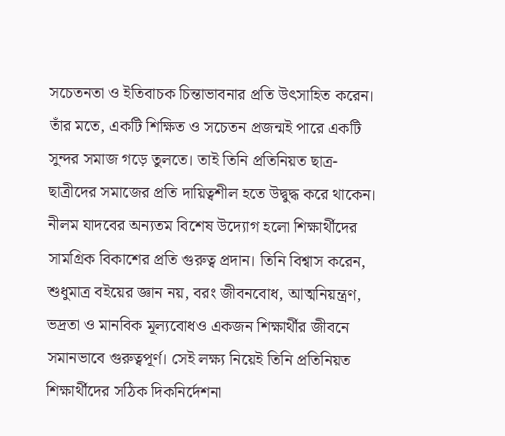সচেতনতা ও ইতিবাচক চিন্তাভাবনার প্রতি উৎসাহিত করেন। তাঁর মতে, একটি শিক্ষিত ও সচেতন প্রজন্মই পারে একটি সুন্দর সমাজ গড়ে তুলতে। তাই তিনি প্রতিনিয়ত ছাত্র-ছাত্রীদের সমাজের প্রতি দায়িত্বশীল হতে উদ্বুদ্ধ করে থাকেন।
নীলম যাদবের অন্যতম বিশেষ উদ্যোগ হলো শিক্ষার্থীদের সামগ্রিক বিকাশের প্রতি গুরুত্ব প্রদান। তিনি বিশ্বাস করেন, শুধুমাত্র বইয়ের জ্ঞান নয়, বরং জীবনবোধ, আত্মনিয়ন্ত্রণ, ভদ্রতা ও মানবিক মূল্যবোধও একজন শিক্ষার্থীর জীবনে সমানভাবে গুরুত্বপূর্ণ। সেই লক্ষ্য নিয়েই তিনি প্রতিনিয়ত শিক্ষার্থীদের সঠিক দিকনির্দেশনা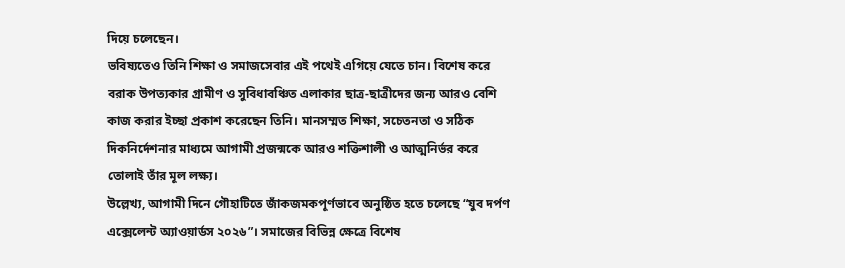দিয়ে চলেছেন।
ভবিষ্যতেও তিনি শিক্ষা ও সমাজসেবার এই পথেই এগিয়ে যেতে চান। বিশেষ করে বরাক উপত্যকার গ্রামীণ ও সুবিধাবঞ্চিত এলাকার ছাত্র-ছাত্রীদের জন্য আরও বেশি কাজ করার ইচ্ছা প্রকাশ করেছেন তিনি। মানসম্মত শিক্ষা, সচেতনতা ও সঠিক দিকনির্দেশনার মাধ্যমে আগামী প্রজন্মকে আরও শক্তিশালী ও আত্মনির্ভর করে তোলাই তাঁর মূল লক্ষ্য।
উল্লেখ্য, আগামী দিনে গৌহাটিতে জাঁকজমকপূর্ণভাবে অনুষ্ঠিত হতে চলেছে “যুব দর্পণ এক্সেলেন্ট অ্যাওয়ার্ডস ২০২৬”। সমাজের বিভিন্ন ক্ষেত্রে বিশেষ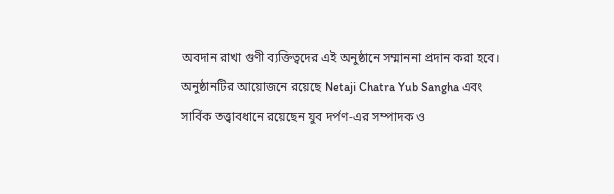অবদান রাখা গুণী ব্যক্তিত্বদের এই অনুষ্ঠানে সম্মাননা প্রদান করা হবে।
অনুষ্ঠানটির আয়োজনে রয়েছে Netaji Chatra Yub Sangha এবং সার্বিক তত্ত্বাবধানে রয়েছেন যুব দর্পণ-এর সম্পাদক ও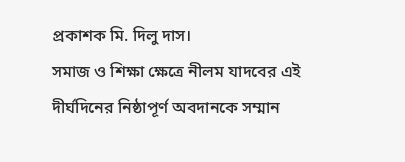প্রকাশক মি. দিলু দাস।
সমাজ ও শিক্ষা ক্ষেত্রে নীলম যাদবের এই দীর্ঘদিনের নিষ্ঠাপূর্ণ অবদানকে সম্মান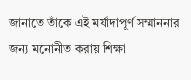জানাতে তাঁকে এই মর্যাদাপূর্ণ সম্মাননার জন্য মনোনীত করায় শিক্ষা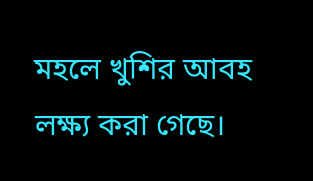মহলে খুশির আবহ লক্ষ্য করা গেছে।